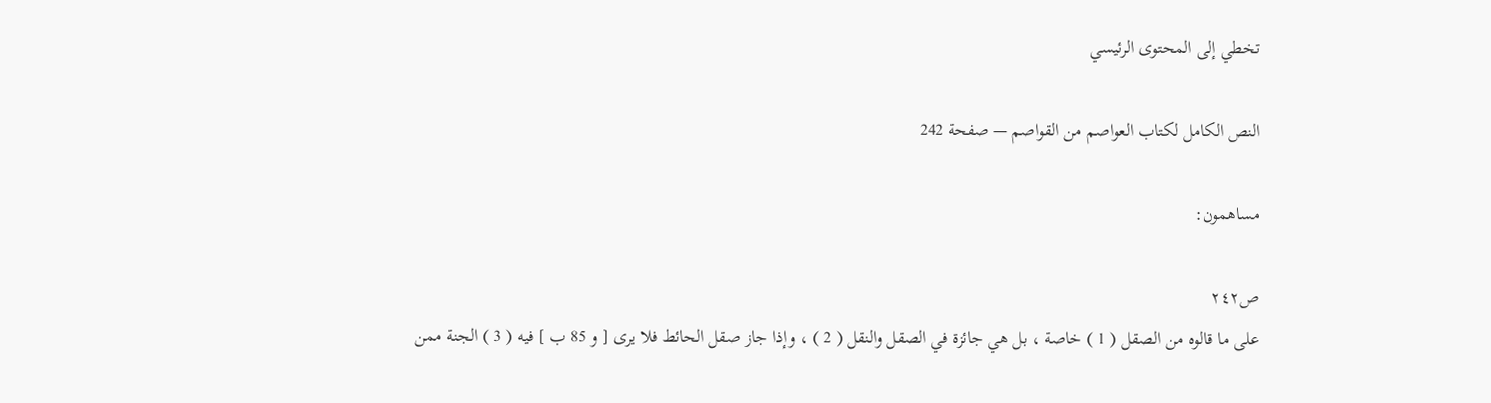تخطي إلى المحتوى الرئيسي

النص الكامل لكتاب العواصم من القواصم — صفحة 242

مساهمون:

ص٢٤٢
على ما قالوه من الصقل ( 1 ) خاصة ، بل هي جائزة في الصقل والنقل ( 2 ) ، وإذا جاز صقل الحائط فلا يرى [ و 85 ب ] فيه ( 3 ) الجنة ممن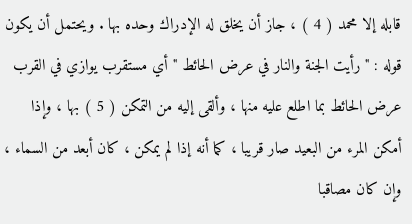قابله إلا محمد ( 4 ) ، جاز أن يخلق له الإدراك وحده بها . ويحتمل أن يكون قوله : " رأيت الجنة والنار في عرض الحائط " أي مستقرب يوازي في القرب عرض الحائط بما اطلع عليه منها ، وألقى إليه من التمكن ( 5 ) بها ، وإذا أمكن المرء من البعيد صار قريبا ، كما أنه إذا لم يمكن ، كان أبعد من السماء ، وإن كان مصاقبا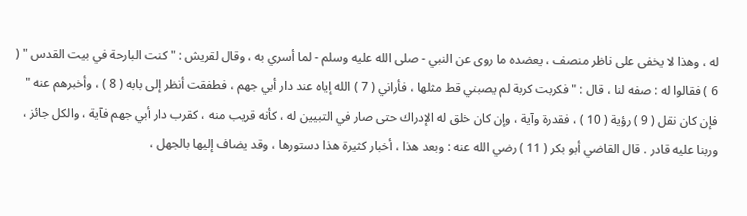له ، وهذا لا يخفى على ناظر منصف ، يعضده ما روى عن النبي - صلى الله عليه وسلم - لما أسري به ، وقال لقريش : " كنت البارحة في بيت القدس " ( 6 ) فقالوا له : صفه لنا ، قال : " فكربت كربة لم يصبني قط مثلها ، فأراني ( 7 ) الله إياه عند دار أبي جهم ، فطفقت أنظر إلى بابه ( 8 ) ، وأخبرهم عنه " فإن كان نقل ( 9 ) رؤية ( 10 ) ، فقدرة وآية ، وإن كان خلق له الإدراك حتى صار في التبيين له ، كأنه قريب منه ، كقرب دار أبي جهم فآية ، والكل جائز ، وربنا عليه قادر . قال القاضي أبو بكر ( 11 ) رضي الله عنه : وبعد هذا ، أخبار كثيرة هذا دستورها ، وقد يضاف إليها بالجهل ،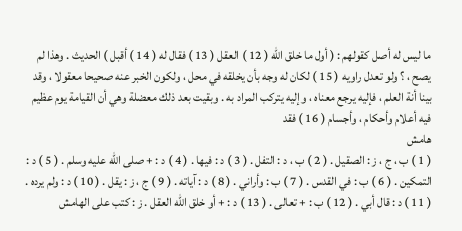ما ليس له أصل كقولهم : ( أول ما خلق الله ( 12 ) العقل ( 13 ) فقال له ( 14 ) أقبل ) الحديث . وهذا لم يصح ، ؟ ولو تعدل راويه ( 15 ) لكان له وجه بأن يخلقه في محل ، ولكون الخبر عنه صحيحا معقولا ، وقد بينا أنة العلم ، فإليه يرجع معناه ، وإليه يتركب المراد به . وبقيت بعد ذلك معضلة وهي أن القيامة يوم عظيم فيه أعلام وأحكام ، وأجسام ( 16 ) فقد
هامش
( 1 ) ب ، ج ، ز : الصقيل . ( 2 ) ب ، د : التفل . ( 3 ) د : فيها . ( 4 ) د : + صلى الله عليه وسلم . ( 5 ) د : التمكين . ( 6 ) ب : في القدس . ( 7 ) ب : وأراني . ( 8 ) د : آياته . ( 9 ) ج ، ز : يقل . ( 10 ) د : ولم يرده . ( 11 ) د : قال أبي . ( 12 ) ب : + تعالى . ( 13 ) د : + أو خلق الله العقل . ز : كتب على الهامش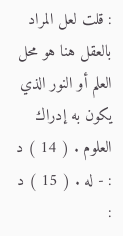: قلت لعل المراد بالعقل هنا هو محل العلم أو النور الذي يكون به إدراك العلوم . ( 14 ) د : - له . ( 15 ) د :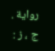رواية . ج ، ز :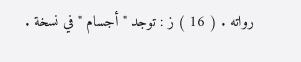رواته . ( 16 ) ز : توجد " أجسام " في نسخة .